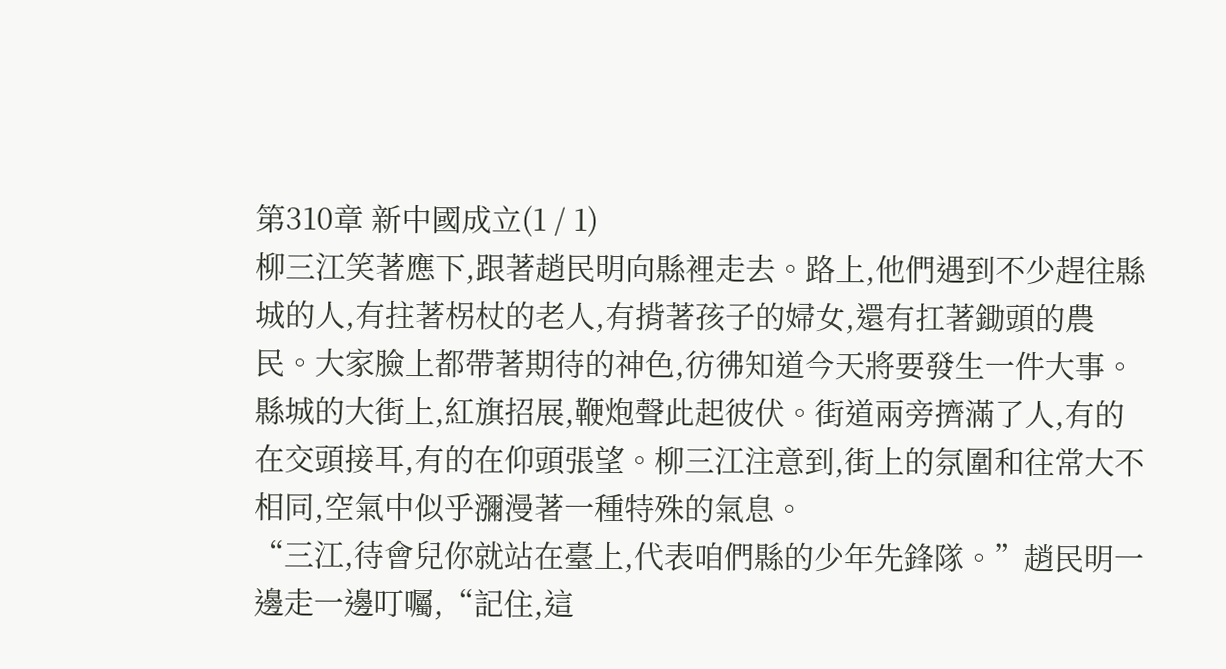第310章 新中國成立(1 / 1)
柳三江笑著應下,跟著趙民明向縣裡走去。路上,他們遇到不少趕往縣城的人,有拄著柺杖的老人,有揹著孩子的婦女,還有扛著鋤頭的農民。大家臉上都帶著期待的神色,彷彿知道今天將要發生一件大事。
縣城的大街上,紅旗招展,鞭炮聲此起彼伏。街道兩旁擠滿了人,有的在交頭接耳,有的在仰頭張望。柳三江注意到,街上的氛圍和往常大不相同,空氣中似乎瀰漫著一種特殊的氣息。
“三江,待會兒你就站在臺上,代表咱們縣的少年先鋒隊。”趙民明一邊走一邊叮囑,“記住,這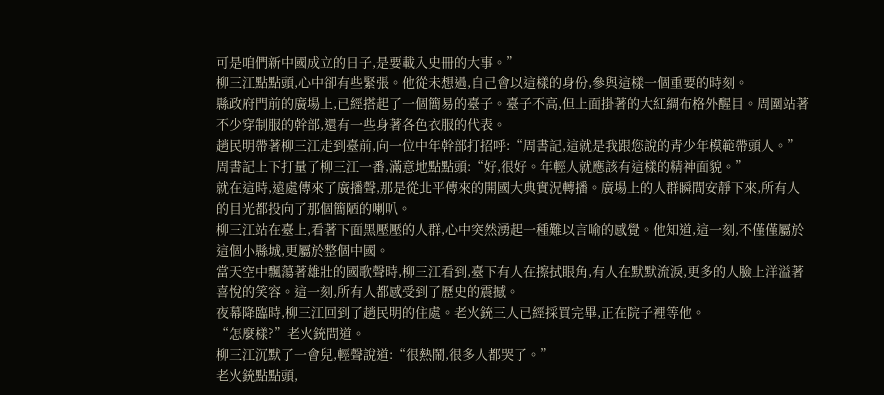可是咱們新中國成立的日子,是要載入史冊的大事。”
柳三江點點頭,心中卻有些緊張。他從未想過,自己會以這樣的身份,參與這樣一個重要的時刻。
縣政府門前的廣場上,已經搭起了一個簡易的臺子。臺子不高,但上面掛著的大紅綢布格外醒目。周圍站著不少穿制服的幹部,還有一些身著各色衣服的代表。
趙民明帶著柳三江走到臺前,向一位中年幹部打招呼:“周書記,這就是我跟您說的青少年模範帶頭人。”
周書記上下打量了柳三江一番,滿意地點點頭:“好,很好。年輕人就應該有這樣的精神面貌。”
就在這時,遠處傳來了廣播聲,那是從北平傳來的開國大典實況轉播。廣場上的人群瞬間安靜下來,所有人的目光都投向了那個簡陋的喇叭。
柳三江站在臺上,看著下面黑壓壓的人群,心中突然湧起一種難以言喻的感覺。他知道,這一刻,不僅僅屬於這個小縣城,更屬於整個中國。
當天空中飄蕩著雄壯的國歌聲時,柳三江看到,臺下有人在擦拭眼角,有人在默默流淚,更多的人臉上洋溢著喜悅的笑容。這一刻,所有人都感受到了歷史的震撼。
夜幕降臨時,柳三江回到了趙民明的住處。老火銃三人已經採買完畢,正在院子裡等他。
“怎麼樣?”老火銃問道。
柳三江沉默了一會兒,輕聲說道:“很熱鬧,很多人都哭了。”
老火銃點點頭,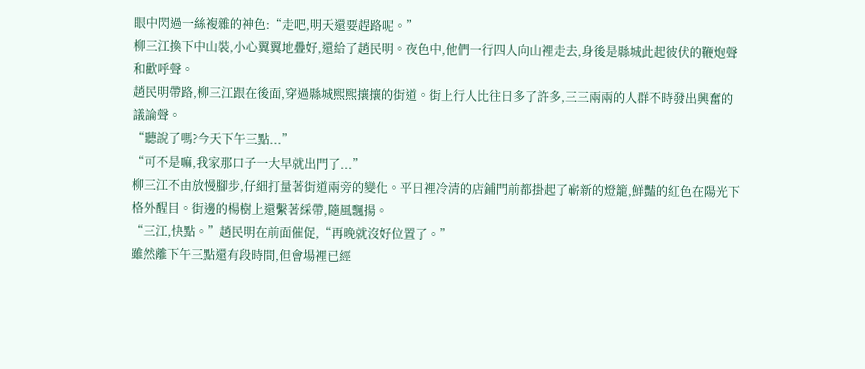眼中閃過一絲複雜的神色:“走吧,明天還要趕路呢。”
柳三江換下中山裝,小心翼翼地疊好,還給了趙民明。夜色中,他們一行四人向山裡走去,身後是縣城此起彼伏的鞭炮聲和歡呼聲。
趙民明帶路,柳三江跟在後面,穿過縣城熙熙攘攘的街道。街上行人比往日多了許多,三三兩兩的人群不時發出興奮的議論聲。
“聽說了嗎?今天下午三點...”
“可不是嘛,我家那口子一大早就出門了...”
柳三江不由放慢腳步,仔細打量著街道兩旁的變化。平日裡冷清的店鋪門前都掛起了嶄新的燈籠,鮮豔的紅色在陽光下格外醒目。街邊的楊樹上還繫著綵帶,隨風飄揚。
“三江,快點。”趙民明在前面催促,“再晚就沒好位置了。”
雖然離下午三點還有段時間,但會場裡已經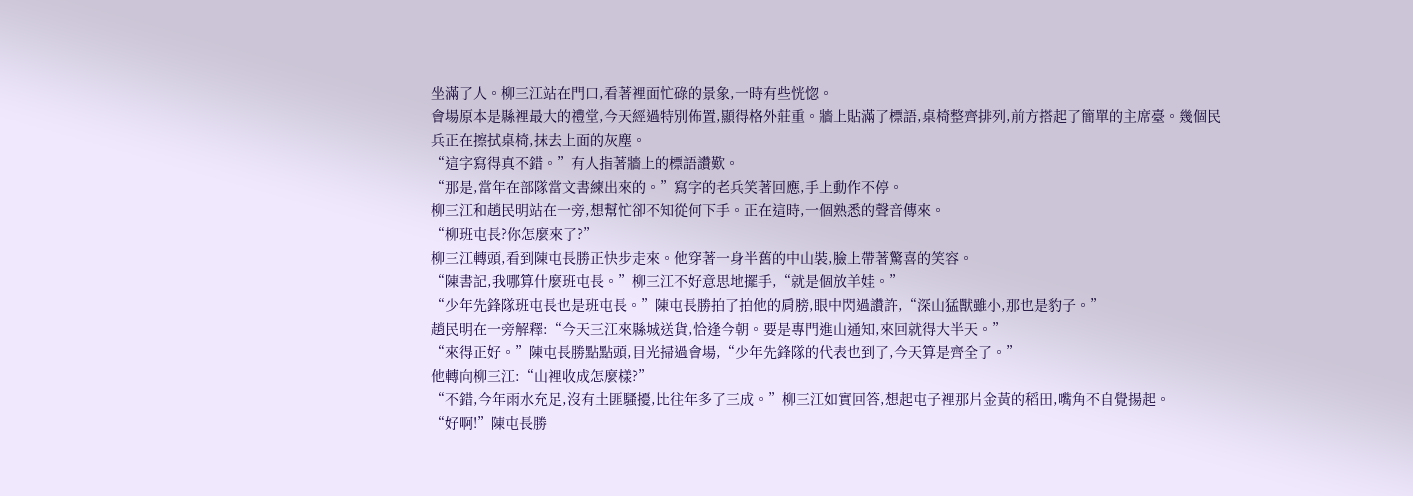坐滿了人。柳三江站在門口,看著裡面忙碌的景象,一時有些恍惚。
會場原本是縣裡最大的禮堂,今天經過特別佈置,顯得格外莊重。牆上貼滿了標語,桌椅整齊排列,前方搭起了簡單的主席臺。幾個民兵正在擦拭桌椅,抹去上面的灰塵。
“這字寫得真不錯。”有人指著牆上的標語讚歎。
“那是,當年在部隊當文書練出來的。”寫字的老兵笑著回應,手上動作不停。
柳三江和趙民明站在一旁,想幫忙卻不知從何下手。正在這時,一個熟悉的聲音傳來。
“柳班屯長?你怎麼來了?”
柳三江轉頭,看到陳屯長勝正快步走來。他穿著一身半舊的中山裝,臉上帶著驚喜的笑容。
“陳書記,我哪算什麼班屯長。”柳三江不好意思地擺手,“就是個放羊娃。”
“少年先鋒隊班屯長也是班屯長。”陳屯長勝拍了拍他的肩膀,眼中閃過讚許,“深山猛獸雖小,那也是豹子。”
趙民明在一旁解釋:“今天三江來縣城送貨,恰逢今朝。要是專門進山通知,來回就得大半天。”
“來得正好。”陳屯長勝點點頭,目光掃過會場,“少年先鋒隊的代表也到了,今天算是齊全了。”
他轉向柳三江:“山裡收成怎麼樣?”
“不錯,今年雨水充足,沒有土匪騷擾,比往年多了三成。”柳三江如實回答,想起屯子裡那片金黃的稻田,嘴角不自覺揚起。
“好啊!”陳屯長勝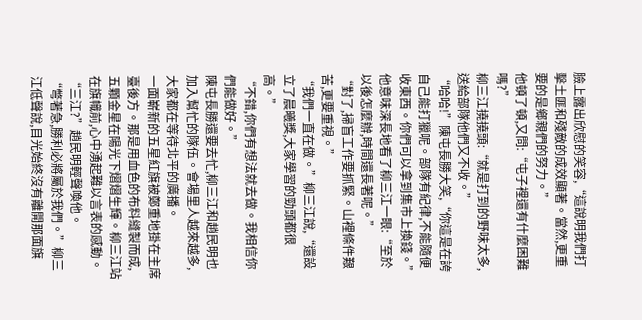臉上露出欣慰的笑容,“這說明我們打擊土匪和殘敵的成效顯著。當然,更重要的是鄉親們的努力。”
他頓了頓,又問:“屯子裡還有什麼困難嗎?”
柳三江撓撓頭:“就是打到的野味太多,送給部隊他們又不收。”
“哈哈!”陳屯長勝大笑,“你這是在誇自己能打獵呢。部隊有紀律,不能隨便收東西。你們可以拿到集市上換錢。”
他意味深長地看了柳三江一眼:“至於以後怎麼辦,時間還長著呢。”
“對了,掃盲工作要抓緊。山裡條件艱苦,更要重視。”
“我們一直在做。”柳三江說,“還設立了晨曦獎,大家學習的勁頭都很高。”
“不錯,你們有想法就去做。我相信你們能做好。”
陳屯長勝還要去忙,柳三江和趙民明也加入幫忙的隊伍。會場里人越來越多,大家都在等待北平的廣播。
一面嶄新的五星紅旗被鄭重地掛在主席臺後方。那是用血色的布料縫製而成,五顆金星在陽光下熠熠生輝。柳三江站在旗幟前,心中湧起難以言表的感動。
“三江?”趙民明輕聲喚他。
“彆著急,勝利必將屬於我們。”柳三江低聲說,目光始終沒有離開那面旗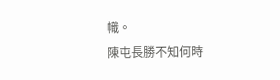幟。
陳屯長勝不知何時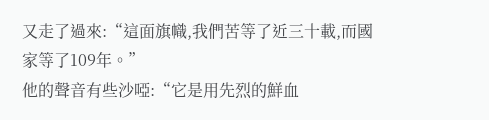又走了過來:“這面旗幟,我們苦等了近三十載,而國家等了109年。”
他的聲音有些沙啞:“它是用先烈的鮮血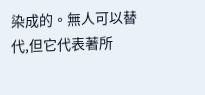染成的。無人可以替代,但它代表著所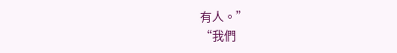有人。”
“我們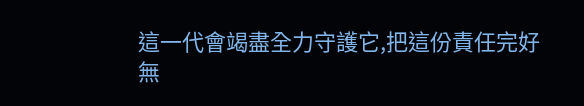這一代會竭盡全力守護它,把這份責任完好無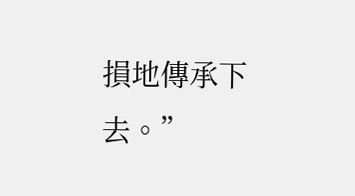損地傳承下去。”